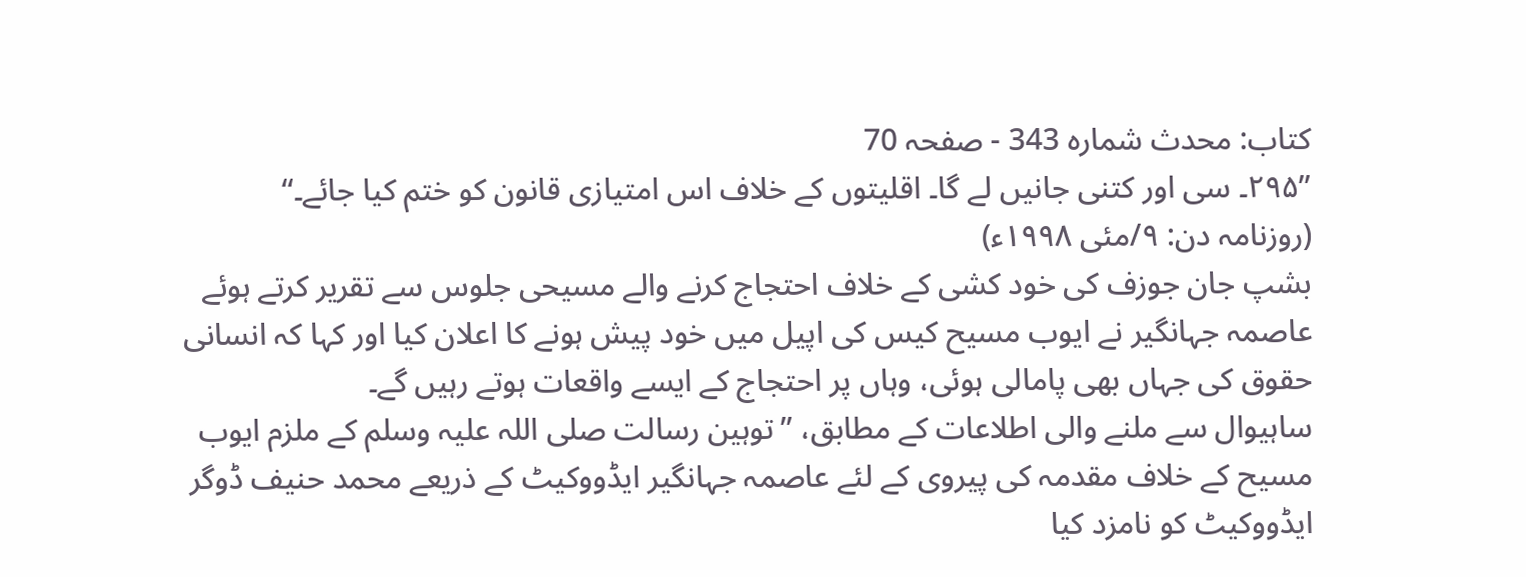کتاب: محدث شمارہ 343 - صفحہ 70
’’۲۹۵۔ سی اور کتنی جانیں لے گا۔ اقلیتوں کے خلاف اس امتیازی قانون کو ختم کیا جائے۔‘‘
(روزنامہ دن: ۹/مئی ۱۹۹۸ء)
بشپ جان جوزف کی خود کشی کے خلاف احتجاج کرنے والے مسیحی جلوس سے تقریر کرتے ہوئے عاصمہ جہانگیر نے ایوب مسیح کیس کی اپیل میں خود پیش ہونے کا اعلان کیا اور کہا کہ انسانی حقوق کی جہاں بھی پامالی ہوئی، وہاں پر احتجاج کے ایسے واقعات ہوتے رہیں گے۔
ساہیوال سے ملنے والی اطلاعات کے مطابق، ’’توہین رسالت صلی اللہ علیہ وسلم کے ملزم ایوب مسیح کے خلاف مقدمہ کی پیروی کے لئے عاصمہ جہانگیر ایڈووکیٹ کے ذریعے محمد حنیف ڈوگر ایڈووکیٹ کو نامزد کیا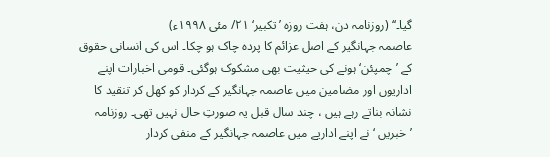گیا۔‘‘ (روزنامہ دن، ہفت روزہ ’تکبیر‘ ۲۱/ مئی ۱۹۹۸ء)
عاصمہ جہانگیر کے اصل عزائم کا پردہ چاک ہو چکا۔ اس کی انسانی حقوق کے ’چمپئن‘ ہونے کی حیثیت بھی مشکوک ہوگئی۔ قومی اخبارات اپنے اداریوں اور مضامین میں عاصمہ جہانگیر کے کردار کو کھل کر تنقید کا نشانہ بناتے رہے ہیں ، چند سال قبل یہ صورتِ حال نہیں تھی۔ روزنامہ ’خبریں ‘ نے اپنے اداریے میں عاصمہ جہانگیر کے منفی کردار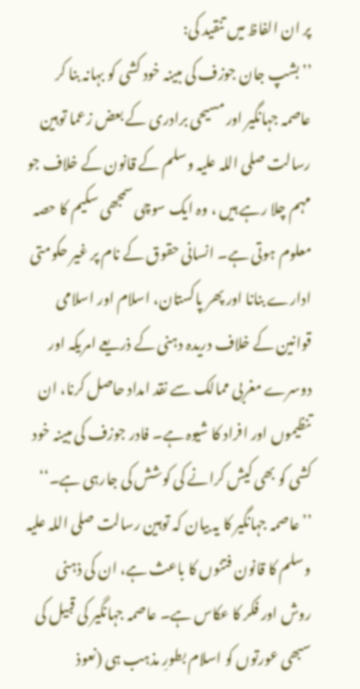پر ان الفاظ میں تنقید کی:
’’بشپ جان جوزف کی مبینہ خود کشی کو بہانہ بنا کر عاصمہ جہانگیر اور مسیحی برادری کے بعض زعما توہین رسالت صلی اللہ علیہ وسلم کے قانون کے خلاف جو مہم چلا رہے ہیں ، وہ ایک سوچی سمجھی سکیم کا حصہ معلوم ہوتی ہے۔ انسانی حقوق کے نام پر غیر حکومتی ادارے بنانا اور پھر پاکستان، اسلام اور اسلامی قوانین کے خلاف دریدہ دہنی کے ذریعے امریکہ اور دوسرے مغربی ممالک سے نقد امداد حاصل کرنا، ان تنظیموں اور افراد کا شیوہ ہے۔ فادر جوزف کی مبینہ خود کشی کو بھی کیش کرانے کی کوشش کی جارہی ہے۔‘‘
’’عاصمہ جہانگیر کا یہ بیان کہ توہین رسالت صلی اللہ علیہ وسلم کا قانون فتنوں کا باعث ہے، ان کی ذہنی روش اور فکر کا عکاس ہے۔ عاصمہ جہانگیر کی قبیل کی سبھی عورتوں کو اسلام بطورِ مذہب ہی (نعوذ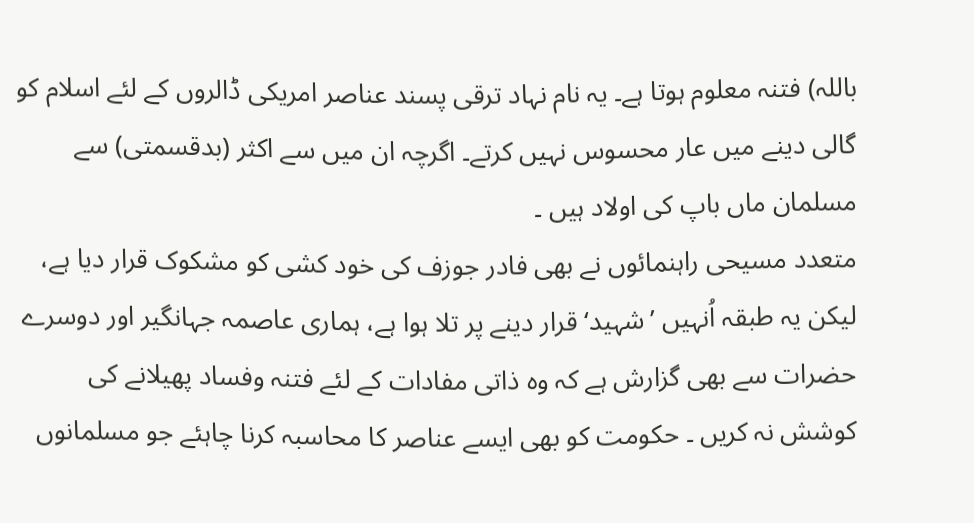باللہ) فتنہ معلوم ہوتا ہے۔ یہ نام نہاد ترقی پسند عناصر امریکی ڈالروں کے لئے اسلام کو گالی دینے میں عار محسوس نہیں کرتے۔ اگرچہ ان میں سے اکثر (بدقسمتی) سے مسلمان ماں باپ کی اولاد ہیں ۔
متعدد مسیحی راہنمائوں نے بھی فادر جوزف کی خود کشی کو مشکوک قرار دیا ہے، لیکن یہ طبقہ اُنہیں ’شہید‘ قرار دینے پر تلا ہوا ہے، ہماری عاصمہ جہانگیر اور دوسرے حضرات سے بھی گزارش ہے کہ وہ ذاتی مفادات کے لئے فتنہ وفساد پھیلانے کی کوشش نہ کریں ۔ حکومت کو بھی ایسے عناصر کا محاسبہ کرنا چاہئے جو مسلمانوں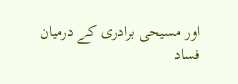اور مسیحی برادری کے درمیان فساد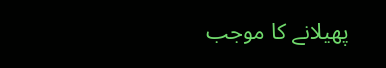پھیلانے کا موجب